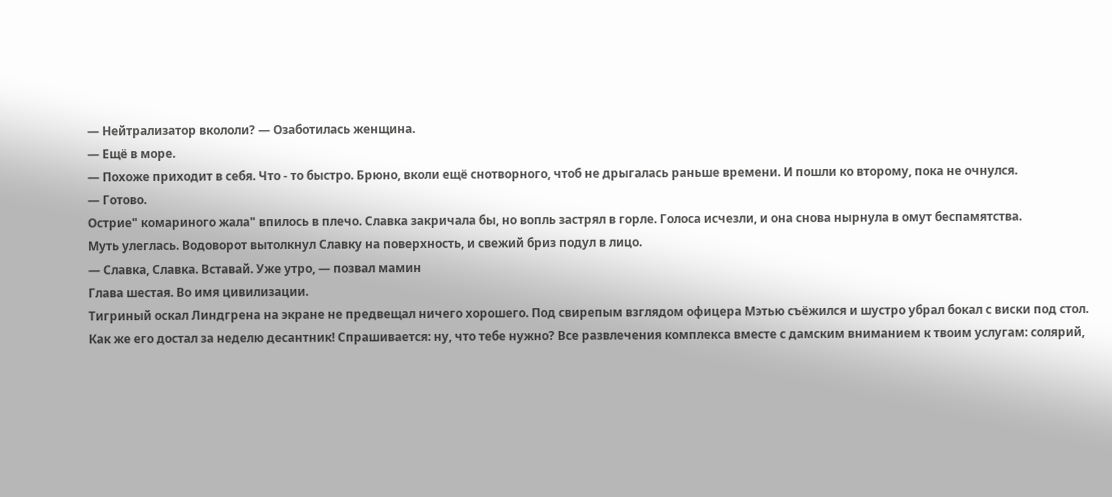— Нейтрализатор вкололи? — Озаботилась женщина.
— Ещё в море.
— Похоже приходит в себя. Что - то быстро. Брюно, вколи ещё снотворного, чтоб не дрыгалась раньше времени. И пошли ко второму, пока не очнулся.
— Готово.
Острие" комариного жала" впилось в плечо. Славка закричала бы, но вопль застрял в горле. Голоса исчезли, и она снова нырнула в омут беспамятства.
Муть улеглась. Водоворот вытолкнул Славку на поверхность, и свежий бриз подул в лицо.
— Славка, Славка. Вставай. Уже утро, — позвал мамин
Глава шестая. Во имя цивилизации.
Тигриный оскал Линдгрена на экране не предвещал ничего хорошего. Под свирепым взглядом офицера Мэтью съёжился и шустро убрал бокал с виски под стол.
Как же его достал за неделю десантник! Спрашивается: ну, что тебе нужно? Все развлечения комплекса вместе с дамским вниманием к твоим услугам: солярий,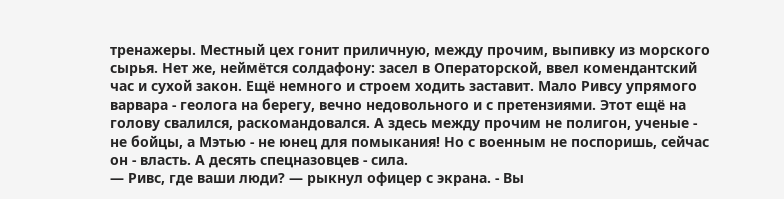тренажеры. Местный цех гонит приличную, между прочим, выпивку из морского сырья. Нет же, неймётся солдафону: засел в Операторской, ввел комендантский час и сухой закон. Ещё немного и строем ходить заставит. Мало Ривсу упрямого варвара - геолога на берегу, вечно недовольного и с претензиями. Этот ещё на голову свалился, раскомандовался. А здесь между прочим не полигон, ученые - не бойцы, а Мэтью - не юнец для помыкания! Но с военным не поспоришь, сейчас он - власть. А десять спецназовцев - сила.
— Ривс, где ваши люди? — рыкнул офицер с экрана. - Вы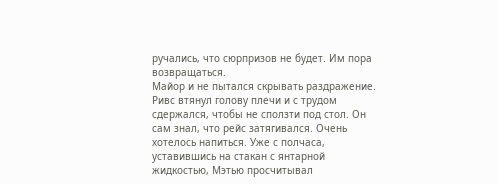ручались, что сюрпризов не будет. Им пора возвращаться.
Майор и не пытался скрывать раздражение.
Ривс втянул голову плечи и с трудом сдержался, чтобы не сползти под стол. Он сам знал, что рейс затягивался. Очень хотелось напиться. Уже с полчаса, уставившись на стакан с янтарной жидкостью, Мэтью просчитывал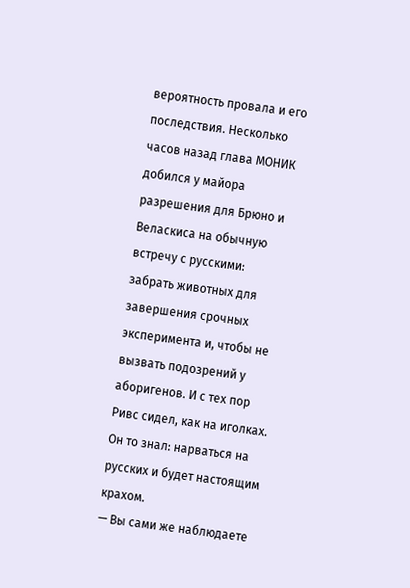вероятность провала и его последствия. Несколько часов назад глава МОНИК добился у майора разрешения для Брюно и Веласкиса на обычную встречу с русскими: забрать животных для завершения срочных эксперимента и, чтобы не вызвать подозрений у аборигенов. И с тех пор Ривс сидел, как на иголках. Он то знал: нарваться на русских и будет настоящим крахом.
— Вы сами же наблюдаете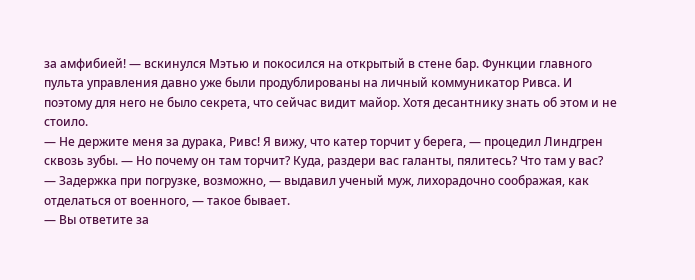за амфибией! — вскинулся Мэтью и покосился на открытый в стене бар. Функции главного пульта управления давно уже были продублированы на личный коммуникатор Ривса. И поэтому для него не было секрета, что сейчас видит майор. Хотя десантнику знать об этом и не стоило.
— Не держите меня за дурака, Ривс! Я вижу, что катер торчит у берега, — процедил Линдгрен сквозь зубы. — Но почему он там торчит? Куда, раздери вас галанты, пялитесь? Что там у вас?
— Задержка при погрузке, возможно, — выдавил ученый муж, лихорадочно соображая, как отделаться от военного, — такое бывает.
— Вы ответите за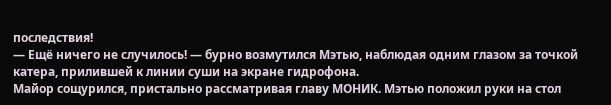последствия!
— Ещё ничего не случилось! — бурно возмутился Мэтью, наблюдая одним глазом за точкой катера, прилившей к линии суши на экране гидрофона.
Майор сощурился, пристально рассматривая главу МОНИК. Мэтью положил руки на стол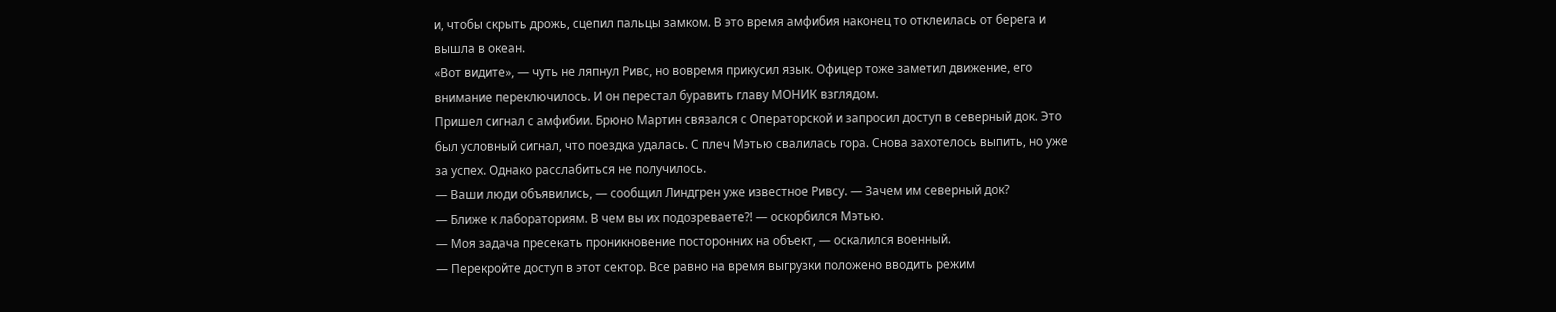и, чтобы скрыть дрожь, сцепил пальцы замком. В это время амфибия наконец то отклеилась от берега и вышла в океан.
«Вот видите», — чуть не ляпнул Ривс, но вовремя прикусил язык. Офицер тоже заметил движение, его внимание переключилось. И он перестал буравить главу МОНИК взглядом.
Пришел сигнал с амфибии. Брюно Мартин связался с Операторской и запросил доступ в северный док. Это был условный сигнал, что поездка удалась. С плеч Мэтью свалилась гора. Снова захотелось выпить, но уже за успех. Однако расслабиться не получилось.
— Ваши люди объявились, — сообщил Линдгрен уже известное Ривсу. — Зачем им северный док?
— Ближе к лабораториям. В чем вы их подозреваете?! — оскорбился Мэтью.
— Моя задача пресекать проникновение посторонних на объект, — оскалился военный.
— Перекройте доступ в этот сектор. Все равно на время выгрузки положено вводить режим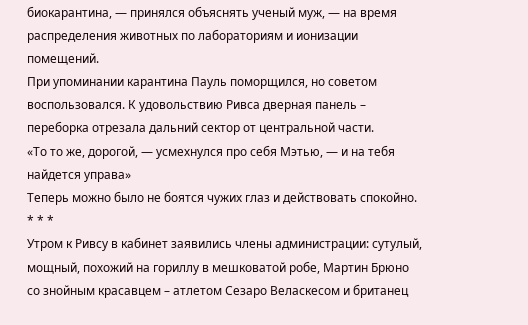биокарантина, — принялся объяснять ученый муж, — на время распределения животных по лабораториям и ионизации помещений.
При упоминании карантина Пауль поморщился, но советом воспользовался. К удовольствию Ривса дверная панель – переборка отрезала дальний сектор от центральной части.
«То то же, дорогой, — усмехнулся про себя Мэтью, — и на тебя найдется управа»
Теперь можно было не боятся чужих глаз и действовать спокойно.
* * *
Утром к Ривсу в кабинет заявились члены администрации: сутулый, мощный, похожий на гориллу в мешковатой робе, Мартин Брюно со знойным красавцем – атлетом Сезаро Веласкесом и британец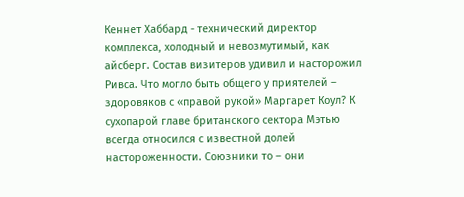Кеннет Хаббард - технический директор комплекса, холодный и невозмутимый, как айсберг. Состав визитеров удивил и насторожил Ривса. Что могло быть общего у приятелей – здоровяков с «правой рукой» Маргарет Коул? К сухопарой главе британского сектора Мэтью всегда относился с известной долей настороженности. Союзники то – они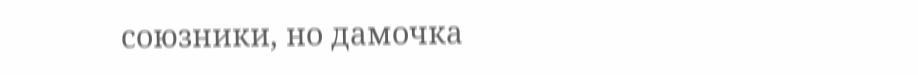союзники, но дамочка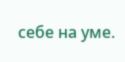себе на уме.